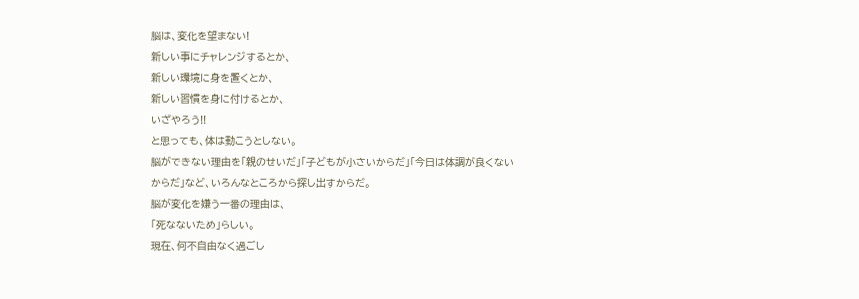脳は、変化を望まない!
新しい事にチャレンジするとか、
新しい環境に身を置くとか、
新しい習慣を身に付けるとか、
いざやろう!!
と思っても、体は動こうとしない。
脳ができない理由を「親のせいだ」「子どもが小さいからだ」「今日は体調が良くないからだ」など、いろんなところから探し出すからだ。
脳が変化を嫌う一番の理由は、
「死なないため」らしい。
現在、何不自由なく過ごし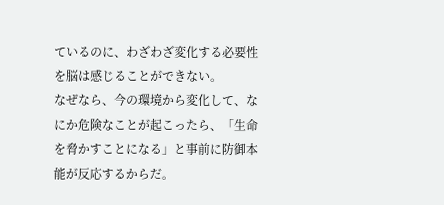ているのに、わざわざ変化する必要性を脳は感じることができない。
なぜなら、今の環境から変化して、なにか危険なことが起こったら、「生命を脅かすことになる」と事前に防御本能が反応するからだ。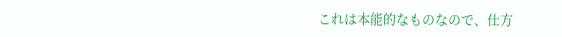これは本能的なものなので、仕方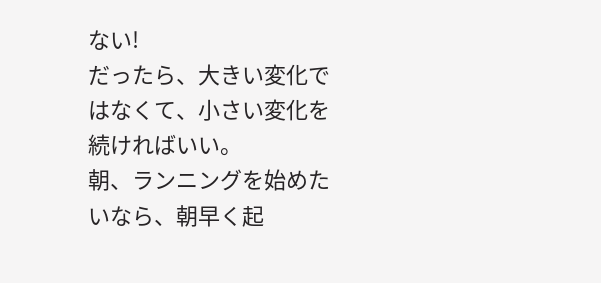ない!
だったら、大きい変化ではなくて、小さい変化を続ければいい。
朝、ランニングを始めたいなら、朝早く起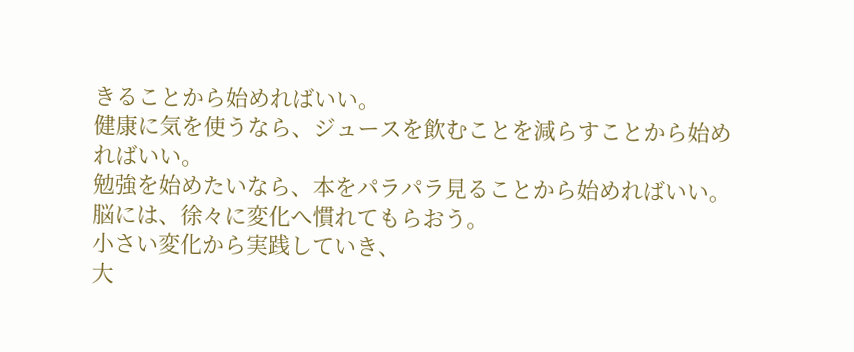きることから始めればいい。
健康に気を使うなら、ジュースを飲むことを減らすことから始めればいい。
勉強を始めたいなら、本をパラパラ見ることから始めればいい。
脳には、徐々に変化へ慣れてもらおう。
小さい変化から実践していき、
大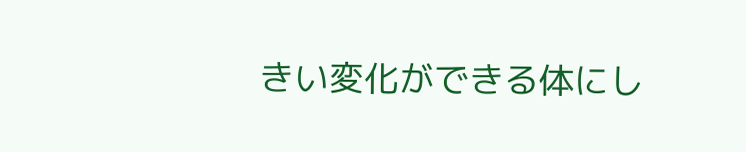きい変化ができる体にし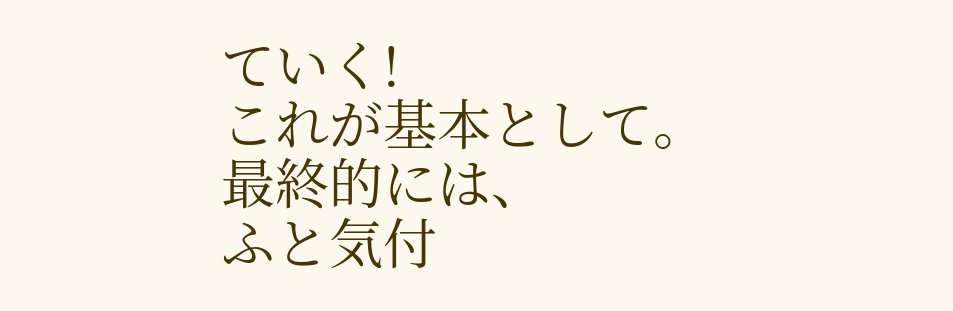ていく!
これが基本として。
最終的には、
ふと気付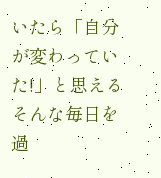いたら「自分が変わっていた!」と思える
そんな毎日を過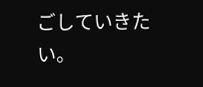ごしていきたい。